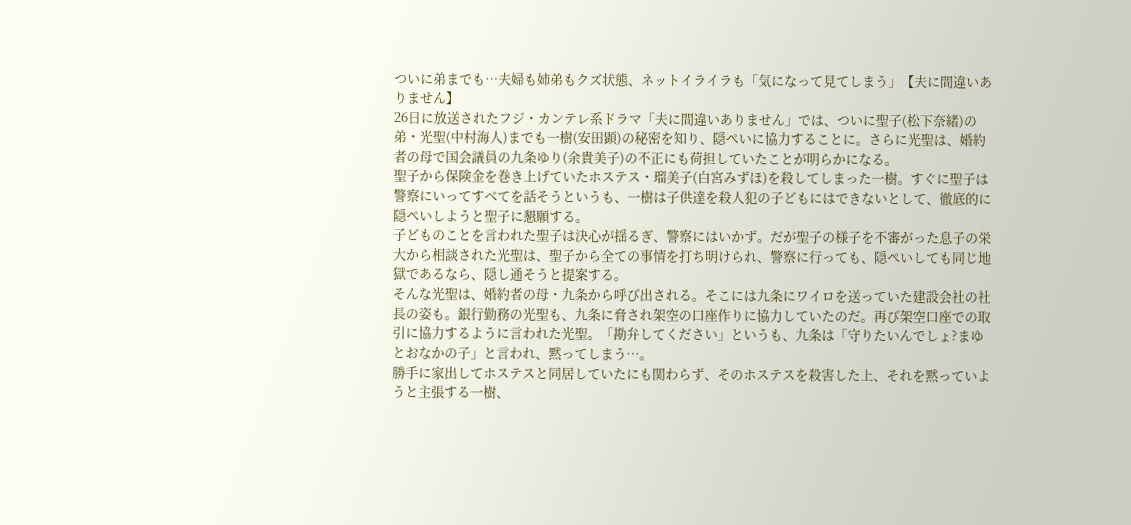ついに弟までも…夫婦も姉弟もクズ状態、ネットイライラも「気になって見てしまう」【夫に間違いありません】
26日に放送されたフジ・カンテレ系ドラマ「夫に間違いありません」では、ついに聖子(松下奈緒)の弟・光聖(中村海人)までも一樹(安田顕)の秘密を知り、隠ぺいに協力することに。さらに光聖は、婚約者の母で国会議員の九条ゆり(余貴美子)の不正にも荷担していたことが明らかになる。
聖子から保険金を巻き上げていたホステス・瑠美子(白宮みずほ)を殺してしまった一樹。すぐに聖子は警察にいってすべてを話そうというも、一樹は子供達を殺人犯の子どもにはできないとして、徹底的に隠ぺいしようと聖子に懇願する。
子どものことを言われた聖子は決心が揺るぎ、警察にはいかず。だが聖子の様子を不審がった息子の栄大から相談された光聖は、聖子から全ての事情を打ち明けられ、警察に行っても、隠ぺいしても同じ地獄であるなら、隠し通そうと提案する。
そんな光聖は、婚約者の母・九条から呼び出される。そこには九条にワイロを送っていた建設会社の社長の姿も。銀行勤務の光聖も、九条に脅され架空の口座作りに協力していたのだ。再び架空口座での取引に協力するように言われた光聖。「勘弁してください」というも、九条は「守りたいんでしょ?まゆとおなかの子」と言われ、黙ってしまう…。
勝手に家出してホステスと同居していたにも関わらず、そのホステスを殺害した上、それを黙っていようと主張する一樹、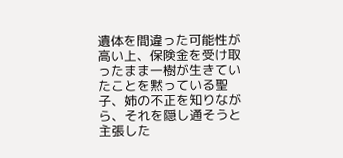遺体を間違った可能性が高い上、保険金を受け取ったまま一樹が生きていたことを黙っている聖子、姉の不正を知りながら、それを隠し通そうと主張した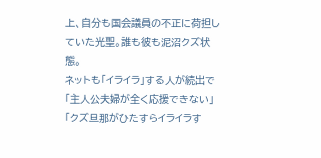上、自分も国会議員の不正に荷担していた光聖。誰も彼も泥沼クズ状態。
ネットも「イライラ」する人が続出で「主人公夫婦が全く応援できない」「クズ旦那がひたすらイライラす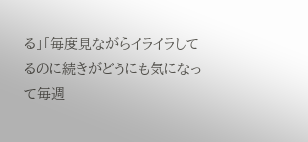る」「毎度見ながらイライラしてるのに続きがどうにも気になって毎週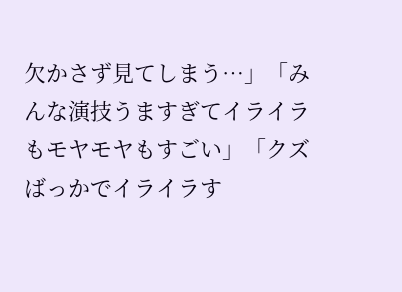欠かさず見てしまう…」「みんな演技うますぎてイライラもモヤモヤもすごい」「クズばっかでイライラす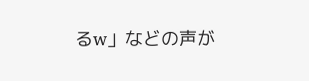るw」などの声が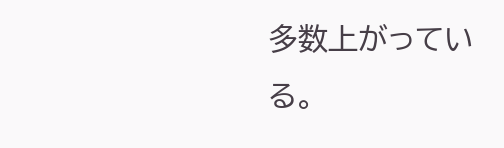多数上がっている。